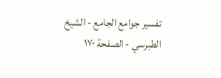تفسير جوامع الجامع - الشيخ الطبرسي - الصفحة ١٧٠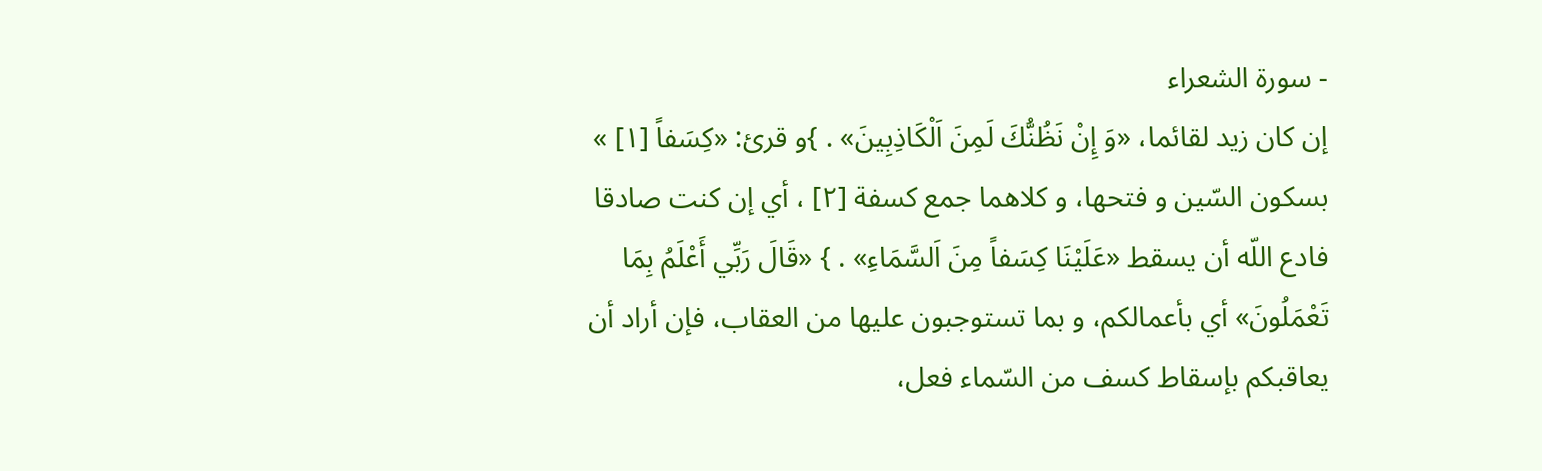- سورة الشعراء
إن كان زيد لقائما، «وَ إِنْ نَظُنُّكَ لَمِنَ اَلْكَاذِبِينَ» . }و قرئ: «كِسَفاً [١] » بسكون السّين و فتحها، و كلاهما جمع كسفة [٢] ، أي إن كنت صادقا فادع اللّه أن يسقط «عَلَيْنَا كِسَفاً مِنَ اَلسَّمَاءِ» . } «قَالَ رَبِّي أَعْلَمُ بِمَا تَعْمَلُونَ» أي بأعمالكم، و بما تستوجبون عليها من العقاب، فإن أراد أن يعاقبكم بإسقاط كسف من السّماء فعل،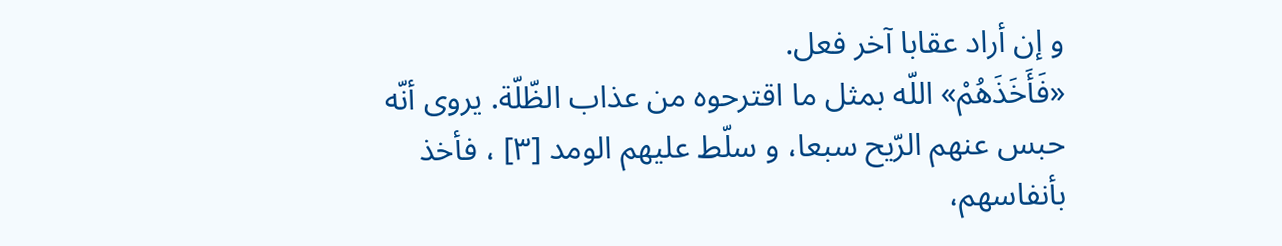و إن أراد عقابا آخر فعل.
«فَأَخَذَهُمْ» اللّه بمثل ما اقترحوه من عذاب الظّلّة. يروى أنّه حبس عنهم الرّيح سبعا، و سلّط عليهم الومد [٣] ، فأخذ بأنفاسهم،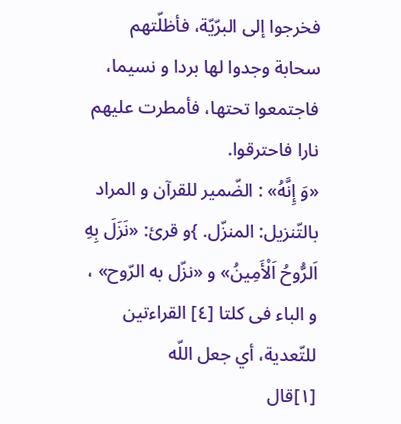فخرجوا إلى البرّيّة، فأظلّتهم سحابة وجدوا لها بردا و نسيما، فاجتمعوا تحتها، فأمطرت عليهم نارا فاحترقوا.
«وَ إِنَّهُ» : الضّمير للقرآن و المراد بالتّنزيل: المنزّل. }و قرئ: «نَزَلَ بِهِ اَلرُّوحُ اَلْأَمِينُ» و «نزّل به الرّوح» ، و الباء فى كلتا [٤] القراءتين للتّعدية، أي جعل اللّه
[١]قال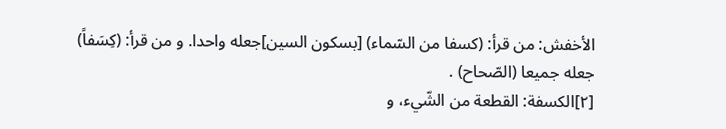الأخفش: من قرأ: (كسفا من السّماء) [بسكون السين]جعله واحدا. و من قرأ: (كِسَفاً) جعله جميعا (الصّحاح) .
[٢]الكسفة: القطعة من الشّيء، و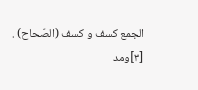الجمع كسف و كسف (الصّحاح) .
[٣]ومد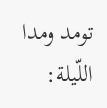تومد ومدا اللّيلة: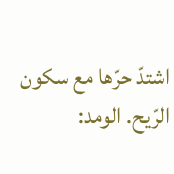اشتدّ حرّها مع سكون الرّيح. الومد: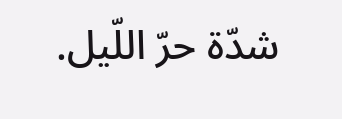شدّة حرّ اللّيل.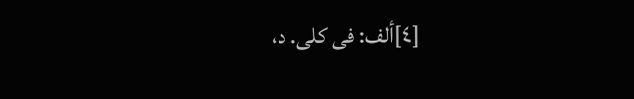[٤]ألف: فى كلى. د،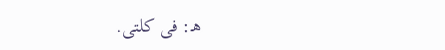هـ: فى كلتى.